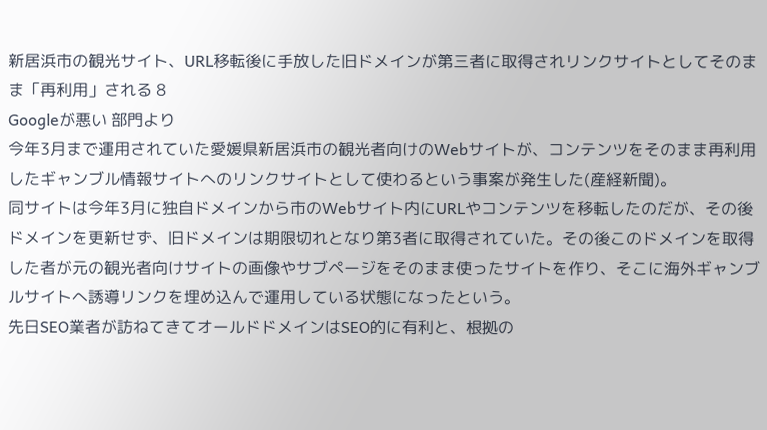新居浜市の観光サイト、URL移転後に手放した旧ドメインが第三者に取得されリンクサイトとしてそのまま「再利用」される 8
Googleが悪い 部門より
今年3月まで運用されていた愛媛県新居浜市の観光者向けのWebサイトが、コンテンツをそのまま再利用したギャンブル情報サイトへのリンクサイトとして使わるという事案が発生した(産経新聞)。
同サイトは今年3月に独自ドメインから市のWebサイト内にURLやコンテンツを移転したのだが、その後ドメインを更新せず、旧ドメインは期限切れとなり第3者に取得されていた。その後このドメインを取得した者が元の観光者向けサイトの画像やサブページをそのまま使ったサイトを作り、そこに海外ギャンブルサイトへ誘導リンクを埋め込んで運用している状態になったという。
先日SEO業者が訪ねてきてオールドドメインはSEO的に有利と、根拠の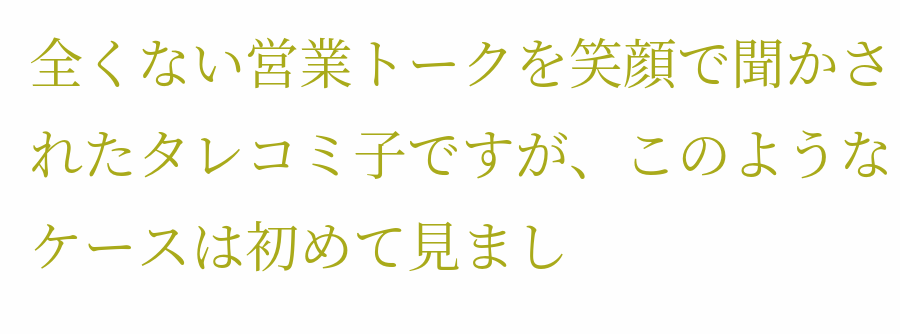全くない営業トークを笑顔で聞かされたタレコミ子ですが、このようなケースは初めて見まし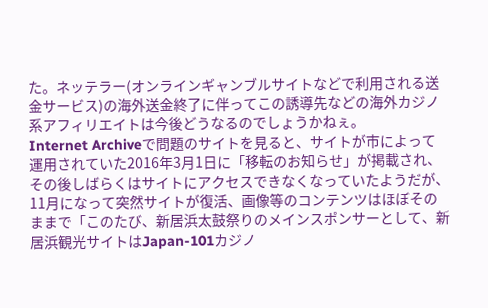た。ネッテラー(オンラインギャンブルサイトなどで利用される送金サービス)の海外送金終了に伴ってこの誘導先などの海外カジノ系アフィリエイトは今後どうなるのでしょうかねぇ。
Internet Archiveで問題のサイトを見ると、サイトが市によって運用されていた2016年3月1日に「移転のお知らせ」が掲載され、その後しばらくはサイトにアクセスできなくなっていたようだが、11月になって突然サイトが復活、画像等のコンテンツはほぼそのままで「このたび、新居浜太鼓祭りのメインスポンサーとして、新居浜観光サイトはJapan-101カジノ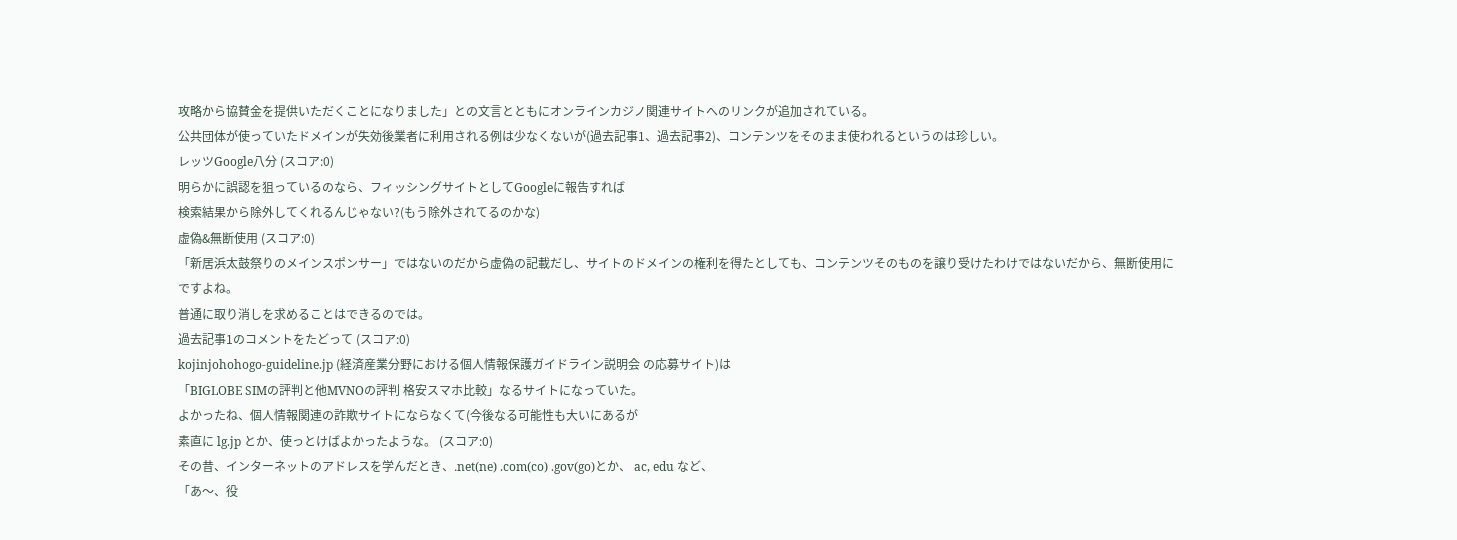攻略から協賛金を提供いただくことになりました」との文言とともにオンラインカジノ関連サイトへのリンクが追加されている。
公共団体が使っていたドメインが失効後業者に利用される例は少なくないが(過去記事1、過去記事2)、コンテンツをそのまま使われるというのは珍しい。
レッツGoogle八分 (スコア:0)
明らかに誤認を狙っているのなら、フィッシングサイトとしてGoogleに報告すれば
検索結果から除外してくれるんじゃない?(もう除外されてるのかな)
虚偽&無断使用 (スコア:0)
「新居浜太鼓祭りのメインスポンサー」ではないのだから虚偽の記載だし、サイトのドメインの権利を得たとしても、コンテンツそのものを譲り受けたわけではないだから、無断使用にですよね。
普通に取り消しを求めることはできるのでは。
過去記事1のコメントをたどって (スコア:0)
kojinjohohogo-guideline.jp (経済産業分野における個人情報保護ガイドライン説明会 の応募サイト)は
「BIGLOBE SIMの評判と他MVNOの評判 格安スマホ比較」なるサイトになっていた。
よかったね、個人情報関連の詐欺サイトにならなくて(今後なる可能性も大いにあるが
素直に lg.jp とか、使っとけばよかったような。 (スコア:0)
その昔、インターネットのアドレスを学んだとき、.net(ne) .com(co) .gov(go)とか、 ac, edu など、
「あ〜、役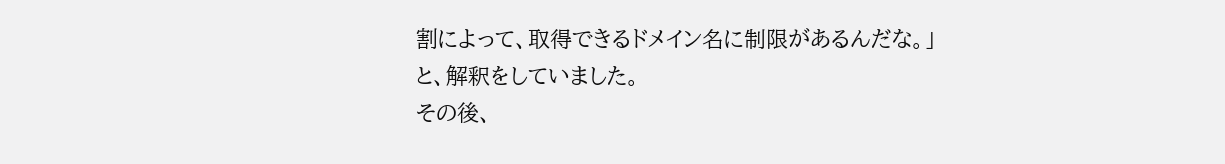割によって、取得できるドメイン名に制限があるんだな。」
と、解釈をしていました。
その後、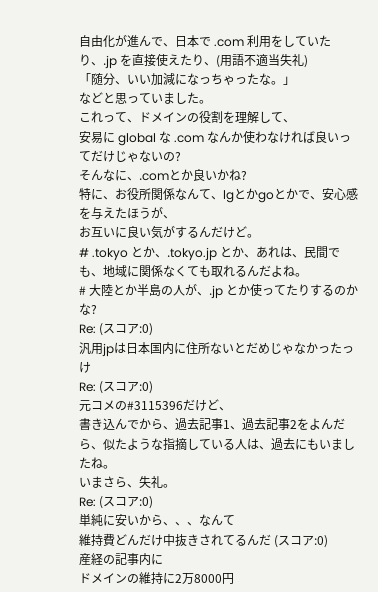自由化が進んで、日本で .com 利用をしていたり、.jp を直接使えたり、(用語不適当失礼)
「随分、いい加減になっちゃったな。」
などと思っていました。
これって、ドメインの役割を理解して、
安易に global な .com なんか使わなければ良いってだけじゃないの?
そんなに、.comとか良いかね?
特に、お役所関係なんて、lgとかgoとかで、安心感を与えたほうが、
お互いに良い気がするんだけど。
# .tokyo とか、.tokyo.jp とか、あれは、民間でも、地域に関係なくても取れるんだよね。
# 大陸とか半島の人が、.jp とか使ってたりするのかな?
Re: (スコア:0)
汎用jpは日本国内に住所ないとだめじゃなかったっけ
Re: (スコア:0)
元コメの#3115396だけど、
書き込んでから、過去記事1、過去記事2をよんだら、似たような指摘している人は、過去にもいましたね。
いまさら、失礼。
Re: (スコア:0)
単純に安いから、、、なんて
維持費どんだけ中抜きされてるんだ (スコア:0)
産経の記事内に
ドメインの維持に2万8000円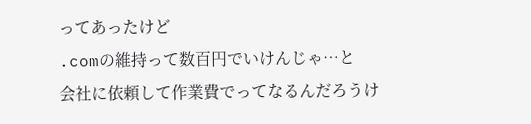ってあったけど
.comの維持って数百円でいけんじゃ…と
会社に依頼して作業費でってなるんだろうけ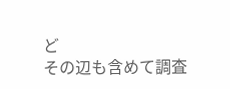ど
その辺も含めて調査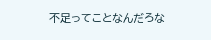不足ってことなんだろな